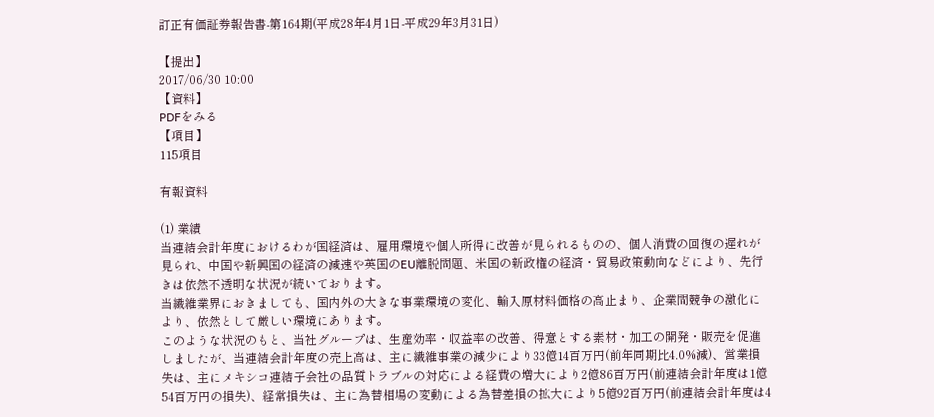訂正有価証券報告書-第164期(平成28年4月1日-平成29年3月31日)

【提出】
2017/06/30 10:00
【資料】
PDFをみる
【項目】
115項目

有報資料

(1) 業績
当連結会計年度におけるわが国経済は、雇用環境や個人所得に改善が見られるものの、個人消費の回復の遅れが見られ、中国や新興国の経済の減速や英国のEU離脱問題、米国の新政権の経済・貿易政策動向などにより、先行きは依然不透明な状況が続いております。
当繊維業界におきましても、国内外の大きな事業環境の変化、輸入原材料価格の高止まり、企業間競争の激化により、依然として厳しい環境にあります。
このような状況のもと、当社グループは、生産効率・収益率の改善、得意とする素材・加工の開発・販売を促進しましたが、当連結会計年度の売上高は、主に繊維事業の減少により33億14百万円(前年同期比4.0%減)、営業損失は、主にメキシコ連結子会社の品質トラブルの対応による経費の増大により2億86百万円(前連結会計年度は1億54百万円の損失)、経常損失は、主に為替相場の変動による為替差損の拡大により5億92百万円(前連結会計年度は4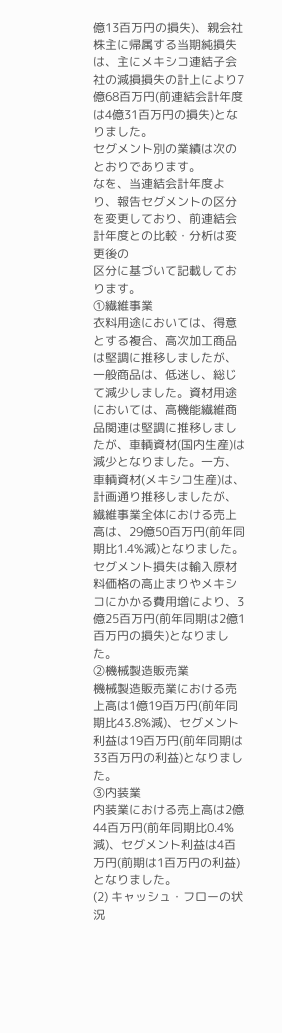億13百万円の損失)、親会社株主に帰属する当期純損失は、主にメキシコ連結子会社の減損損失の計上により7億68百万円(前連結会計年度は4億31百万円の損失)となりました。
セグメント別の業績は次のとおりであります。
なを、当連結会計年度より、報告セグメントの区分を変更しており、前連結会計年度との比較・分析は変更後の
区分に基づいて記載しております。
①繊維事業
衣料用途においては、得意とする複合、高次加工商品は堅調に推移しましたが、一般商品は、低迷し、総じて減少しました。資材用途においては、高機能繊維商品関連は堅調に推移しましたが、車輌資材(国内生産)は減少となりました。一方、車輌資材(メキシコ生産)は、計画通り推移しましたが、繊維事業全体における売上高は、29億50百万円(前年同期比1.4%減)となりました。セグメント損失は輸入原材料価格の高止まりやメキシコにかかる費用増により、3億25百万円(前年同期は2億1百万円の損失)となりました。
②機械製造販売業
機械製造販売業における売上高は1億19百万円(前年同期比43.8%減)、セグメント利益は19百万円(前年同期は33百万円の利益)となりました。
③内装業
内装業における売上高は2億44百万円(前年同期比0.4%減)、セグメント利益は4百万円(前期は1百万円の利益)となりました。
(2) キャッシュ・フローの状況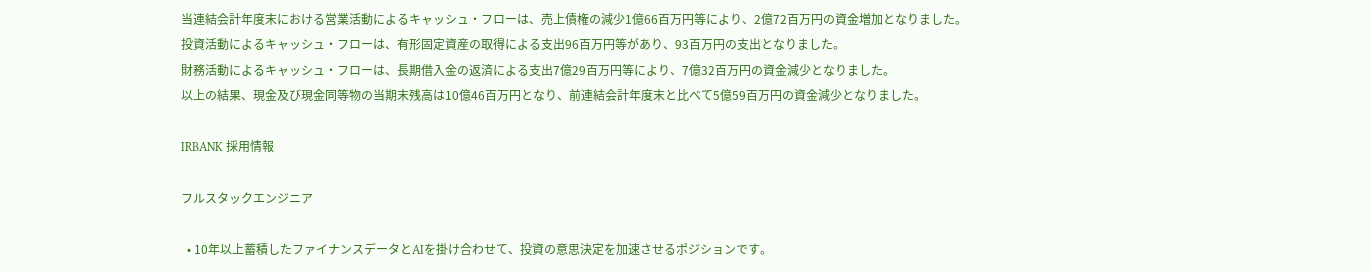当連結会計年度末における営業活動によるキャッシュ・フローは、売上債権の減少1億66百万円等により、2億72百万円の資金増加となりました。
投資活動によるキャッシュ・フローは、有形固定資産の取得による支出96百万円等があり、93百万円の支出となりました。
財務活動によるキャッシュ・フローは、長期借入金の返済による支出7億29百万円等により、7億32百万円の資金減少となりました。
以上の結果、現金及び現金同等物の当期末残高は10億46百万円となり、前連結会計年度末と比べて5億59百万円の資金減少となりました。

IRBANK 採用情報

フルスタックエンジニア

  • 10年以上蓄積したファイナンスデータとAIを掛け合わせて、投資の意思決定を加速させるポジションです。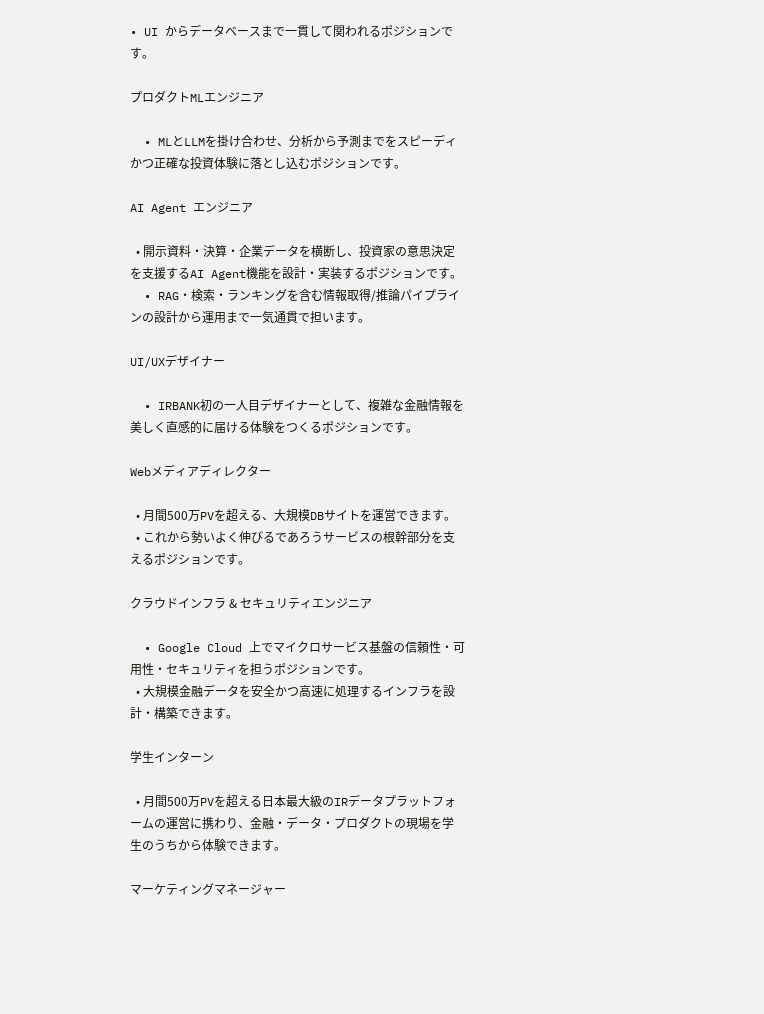• UI からデータベースまで一貫して関われるポジションです。

プロダクトMLエンジニア

  • MLとLLMを掛け合わせ、分析から予測までをスピーディかつ正確な投資体験に落とし込むポジションです。

AI Agent エンジニア

  • 開示資料・決算・企業データを横断し、投資家の意思決定を支援するAI Agent機能を設計・実装するポジションです。
  • RAG・検索・ランキングを含む情報取得/推論パイプラインの設計から運用まで一気通貫で担います。

UI/UXデザイナー

  • IRBANK初の一人目デザイナーとして、複雑な金融情報を美しく直感的に届ける体験をつくるポジションです。

Webメディアディレクター

  • 月間500万PVを超える、大規模DBサイトを運営できます。
  • これから勢いよく伸びるであろうサービスの根幹部分を支えるポジションです。

クラウドインフラ & セキュリティエンジニア

  • Google Cloud 上でマイクロサービス基盤の信頼性・可用性・セキュリティを担うポジションです。
  • 大規模金融データを安全かつ高速に処理するインフラを設計・構築できます。

学生インターン

  • 月間500万PVを超える日本最大級のIRデータプラットフォームの運営に携わり、金融・データ・プロダクトの現場を学生のうちから体験できます。

マーケティングマネージャー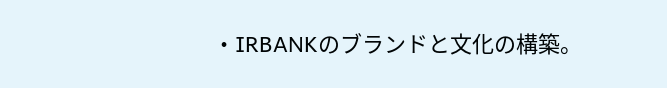• IRBANKのブランドと文化の構築。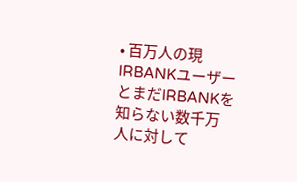• 百万人の現IRBANKユーザーとまだIRBANKを知らない数千万人に対して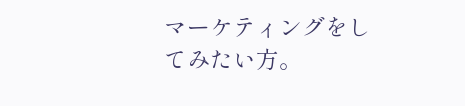マーケティングをしてみたい方。